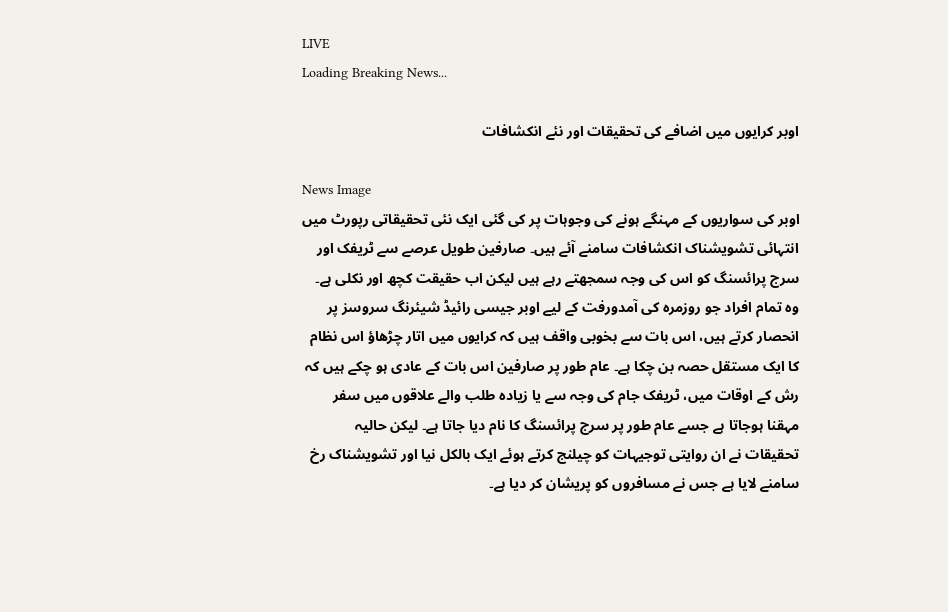LIVE
Loading Breaking News...

اوبر کرایوں میں اضافے کی تحقیقات اور نئے انکشافات

News Image
اوبر کی سواریوں کے مہنگے ہونے کی وجوہات پر کی گئی ایک نئی تحقیقاتی رپورٹ میں انتہائی تشویشناک انکشافات سامنے آئے ہیں۔ صارفین طویل عرصے سے ٹریفک اور سرج پرائسنگ کو اس کی وجہ سمجھتے رہے ہیں لیکن اب حقیقت کچھ اور نکلی ہے۔
وہ تمام افراد جو روزمرہ کی آمدورفت کے لیے اوبر جیسی رائیڈ شیئرنگ سروسز پر انحصار کرتے ہیں، اس بات سے بخوبی واقف ہیں کہ کرایوں میں اتار چڑھاؤ اس نظام کا ایک مستقل حصہ بن چکا ہے۔ عام طور پر صارفین اس بات کے عادی ہو چکے ہیں کہ رش کے اوقات میں، ٹریفک جام کی وجہ سے یا زیادہ طلب والے علاقوں میں سفر مہقنا ہوجاتا ہے جسے عام طور پر سرج پرائسنگ کا نام دیا جاتا ہے۔ لیکن حالیہ تحقیقات نے ان روایتی توجیہات کو چیلنج کرتے ہوئے ایک بالکل نیا اور تشویشناک رخ سامنے لایا ہے جس نے مسافروں کو پریشان کر دیا ہے۔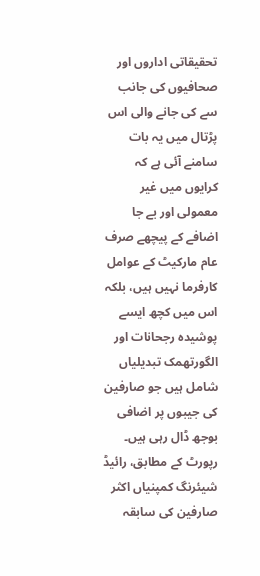تحقیقاتی اداروں اور صحافیوں کی جانب سے کی جانے والی اس پڑتال میں یہ بات سامنے آئی ہے کہ کرایوں میں غیر معمولی اور بے جا اضافے کے پیچھے صرف عام مارکیٹ کے عوامل کارفرما نہیں ہیں، بلکہ اس میں کچھ ایسے پوشیدہ رجحانات اور الگورتھمک تبدیلیاں شامل ہیں جو صارفین کی جیبوں پر اضافی بوجھ ڈال رہی ہیں۔ رپورٹ کے مطابق، رائیڈ شیئرنگ کمپنیاں اکثر صارفین کی سابقہ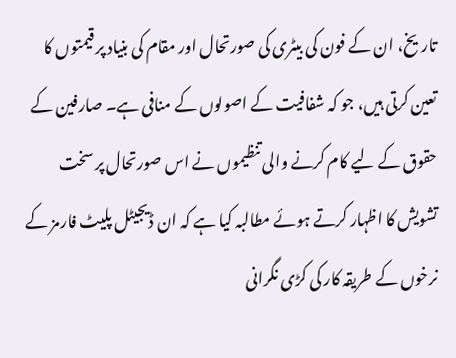تاریخ، ان کے فون کی بیٹری کی صورتحال اور مقام کی بنیاد پر قیمتوں کا تعین کرتی ہیں، جو کہ شفافیت کے اصولوں کے منافی ہے۔ صارفین کے حقوق کے لیے کام کرنے والی تنظیموں نے اس صورتحال پر سخت تشویش کا اظہار کرتے ہوئے مطالبہ کیا ہے کہ ان ڈیجیٹل پلیٹ فارمز کے نرخوں کے طریقہ کار کی کڑی نگرانی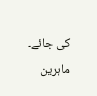کی جائے۔ ماہرین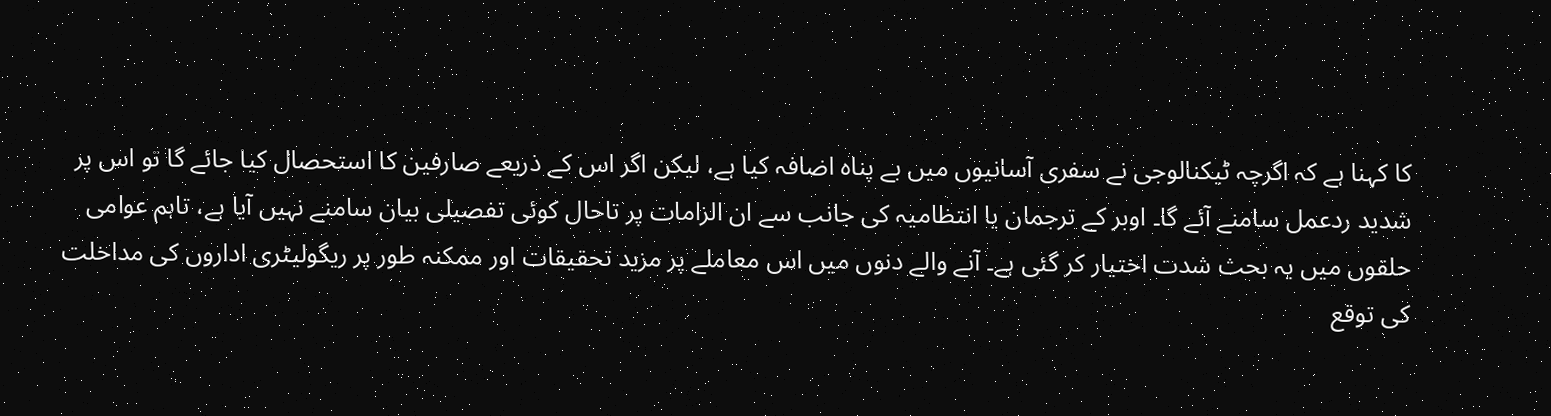کا کہنا ہے کہ اگرچہ ٹیکنالوجی نے سفری آسانیوں میں بے پناہ اضافہ کیا ہے، لیکن اگر اس کے ذریعے صارفین کا استحصال کیا جائے گا تو اس پر شدید ردعمل سامنے آئے گا۔ اوبر کے ترجمان یا انتظامیہ کی جانب سے ان الزامات پر تاحال کوئی تفصیلی بیان سامنے نہیں آیا ہے، تاہم عوامی حلقوں میں یہ بحث شدت اختیار کر گئی ہے۔ آنے والے دنوں میں اس معاملے پر مزید تحقیقات اور ممکنہ طور پر ریگولیٹری اداروں کی مداخلت کی توقع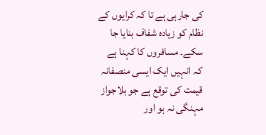کی جارہی ہے تا کہ کرایوں کے نظام کو زیادہ شفاف بنایا جا سکے۔ مسافروں کا کہنا ہے کہ انہیں ایک ایسی منصفانہ قیمت کی توقع ہے جو بلاجواز مہنگی نہ ہو اور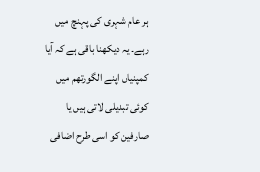ہر عام شہری کی پہنچ میں رہے۔ یہ دیکھنا باقی ہے کہ آیا کمپنیاں اپنے الگورتھم میں کوئی تبدیلی لاتی ہیں یا صارفین کو اسی طرح اضافی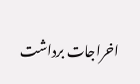اخراجات برداشت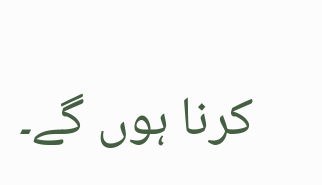کرنا ہوں گے۔